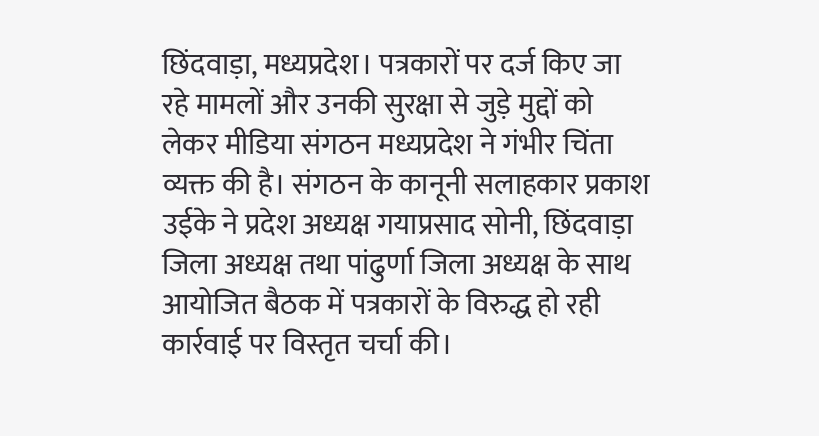छिंदवाड़ा, मध्यप्रदेश। पत्रकारों पर दर्ज किए जा रहे मामलों और उनकी सुरक्षा से जुड़े मुद्दों को लेकर मीडिया संगठन मध्यप्रदेश ने गंभीर चिंता व्यक्त की है। संगठन के कानूनी सलाहकार प्रकाश उईके ने प्रदेश अध्यक्ष गयाप्रसाद सोनी, छिंदवाड़ा जिला अध्यक्ष तथा पांढुर्णा जिला अध्यक्ष के साथ आयोजित बैठक में पत्रकारों के विरुद्ध हो रही कार्रवाई पर विस्तृत चर्चा की।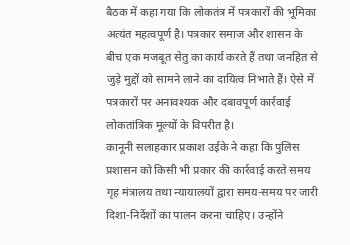बैठक में कहा गया कि लोकतंत्र में पत्रकारों की भूमिका अत्यंत महत्वपूर्ण है। पत्रकार समाज और शासन के बीच एक मजबूत सेतु का कार्य करते हैं तथा जनहित से जुड़े मुद्दों को सामने लाने का दायित्व निभाते हैं। ऐसे में पत्रकारों पर अनावश्यक और दबावपूर्ण कार्रवाई लोकतांत्रिक मूल्यों के विपरीत है।
कानूनी सलाहकार प्रकाश उईके ने कहा कि पुलिस प्रशासन को किसी भी प्रकार की कार्रवाई करते समय गृह मंत्रालय तथा न्यायालयों द्वारा समय-समय पर जारी दिशा-निर्देशों का पालन करना चाहिए। उन्होंने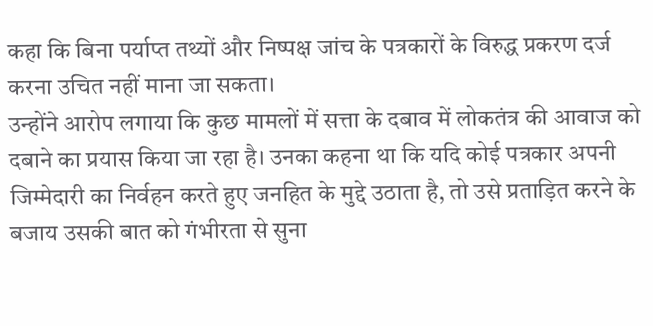कहा कि बिना पर्याप्त तथ्यों और निष्पक्ष जांच के पत्रकारों के विरुद्ध प्रकरण दर्ज करना उचित नहीं माना जा सकता।
उन्होंने आरोप लगाया कि कुछ मामलों में सत्ता के दबाव में लोकतंत्र की आवाज को दबाने का प्रयास किया जा रहा है। उनका कहना था कि यदि कोई पत्रकार अपनी जिम्मेदारी का निर्वहन करते हुए जनहित के मुद्दे उठाता है, तो उसे प्रताड़ित करने के बजाय उसकी बात को गंभीरता से सुना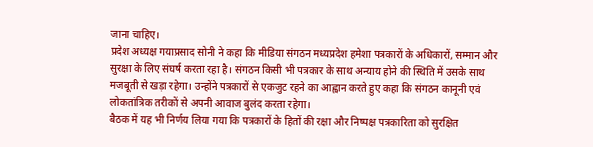जाना चाहिए।
प्रदेश अध्यक्ष गयाप्रसाद सोनी ने कहा कि मीडिया संगठन मध्यप्रदेश हमेशा पत्रकारों के अधिकारों, सम्मान और सुरक्षा के लिए संघर्ष करता रहा है। संगठन किसी भी पत्रकार के साथ अन्याय होने की स्थिति में उसके साथ मजबूती से खड़ा रहेगा। उन्होंने पत्रकारों से एकजुट रहने का आह्वान करते हुए कहा कि संगठन कानूनी एवं लोकतांत्रिक तरीकों से अपनी आवाज बुलंद करता रहेगा।
बैठक में यह भी निर्णय लिया गया कि पत्रकारों के हितों की रक्षा और निष्पक्ष पत्रकारिता को सुरक्षित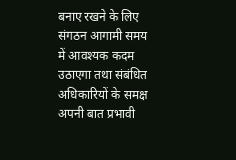बनाए रखने के लिए संगठन आगामी समय में आवश्यक कदम उठाएगा तथा संबंधित अधिकारियों के समक्ष अपनी बात प्रभावी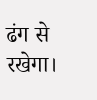ढंग से रखेगा।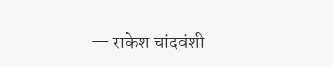— राकेश चांदवंशी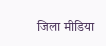जिला मीडिया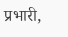प्रभारी,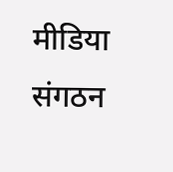मीडिया संगठन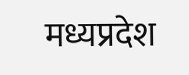मध्यप्रदेश